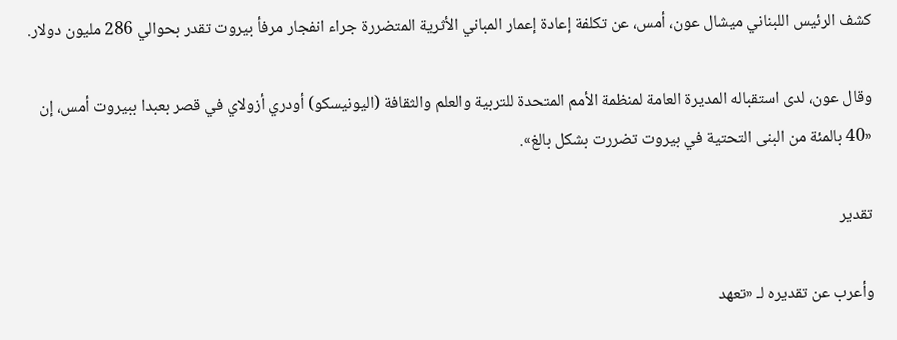كشف الرئيس اللبناني ميشال عون، أمس، عن تكلفة إعادة إعمار المباني الأثرية المتضررة جراء انفجار مرفأ بيروت تقدر بحوالي 286 مليون دولار.

وقال عون، لدى استقباله المديرة العامة لمنظمة الأمم المتحدة للتربية والعلم والثقافة (اليونيسكو) أودري أزولاي في قصر بعبدا ببيروت أمس، إن «40 بالمئة من البنى التحتية في بيروت تضررت بشكل بالغ».

تقدير

وأعرب عن تقديره لـ «تعهد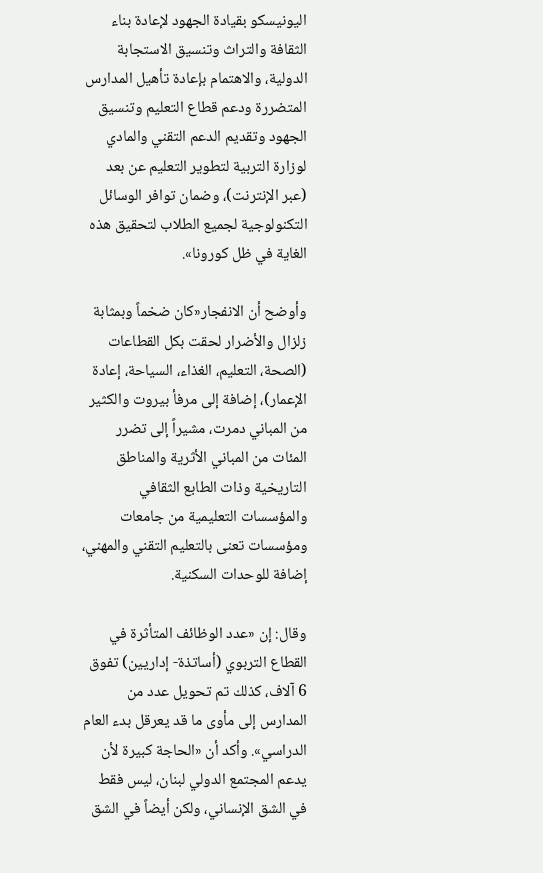اليونيسكو بقيادة الجهود لإعادة بناء الثقافة والتراث وتنسيق الاستجابة الدولية، والاهتمام بإعادة تأهيل المدارس المتضررة ودعم قطاع التعليم وتنسيق الجهود وتقديم الدعم التقني والمادي لوزارة التربية لتطوير التعليم عن بعد (عبر الإنترنت)، وضمان توافر الوسائل التكنولوجية لجميع الطلاب لتحقيق هذه الغاية في ظل كورونا».

وأوضح أن الانفجار«كان ضخماً وبمثابة زلزال والأضرار لحقت بكل القطاعات (الصحة، التعليم، الغذاء، السياحة، إعادة الإعمار)، إضافة إلى مرفأ بيروت والكثير من المباني دمرت، مشيراً إلى تضرر المئات من المباني الأثرية والمناطق التاريخية وذات الطابع الثقافي والمؤسسات التعليمية من جامعات ومؤسسات تعنى بالتعليم التقني والمهني، إضافة للوحدات السكنية.

وقال: إن «عدد الوظائف المتأثرة في القطاع التربوي (أساتذة- إداريين) تفوق 6 آلاف، كذلك تم تحويل عدد من المدارس إلى مأوى ما قد يعرقل بدء العام الدراسي». وأكد أن «الحاجة كبيرة لأن يدعم المجتمع الدولي لبنان، ليس فقط في الشق الإنساني، ولكن أيضاً في الشق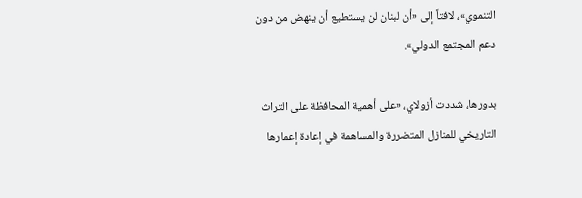التنموي»، لافتاً إلى «أن لبنان لن يستطيع أن ينهض من دون دعم المجتمع الدولي».

بدورها، شددت أزولاي، «على أهمية المحافظة على التراث التاريخي للمنازل المتضررة والمساهمة في إعادة إعمارها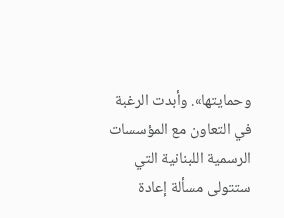وحمايتها». وأبدت الرغبة في التعاون مع المؤسسات الرسمية اللبنانية التي ستتولى مسألة إعادة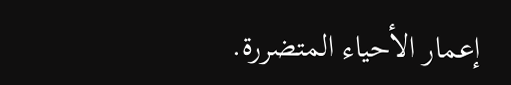إعمار الأحياء المتضررة.